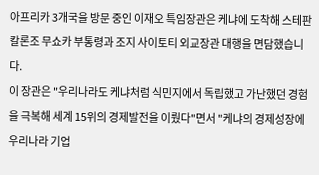아프리카 3개국을 방문 중인 이재오 특임장관은 케냐에 도착해 스테판 칼론조 무쇼카 부통령과 조지 사이토티 외교장관 대행을 면담했습니다.
이 장관은 "우리나라도 케냐처럼 식민지에서 독립했고 가난했던 경험을 극복해 세계 15위의 경제발전을 이뤘다"면서 "케냐의 경제성장에 우리나라 기업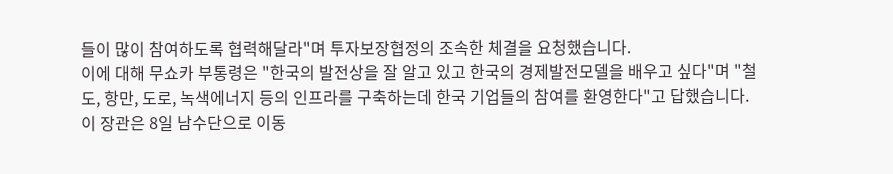들이 많이 참여하도록 협력해달라"며 투자보장협정의 조속한 체결을 요청했습니다.
이에 대해 무쇼카 부통령은 "한국의 발전상을 잘 알고 있고 한국의 경제발전모델을 배우고 싶다"며 "철도, 항만, 도로, 녹색에너지 등의 인프라를 구축하는데 한국 기업들의 참여를 환영한다"고 답했습니다.
이 장관은 8일 남수단으로 이동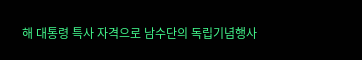해 대통령 특사 자격으로 남수단의 독립기념행사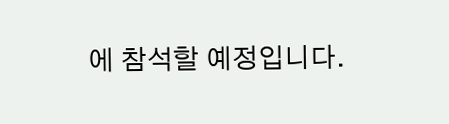에 참석할 예정입니다.